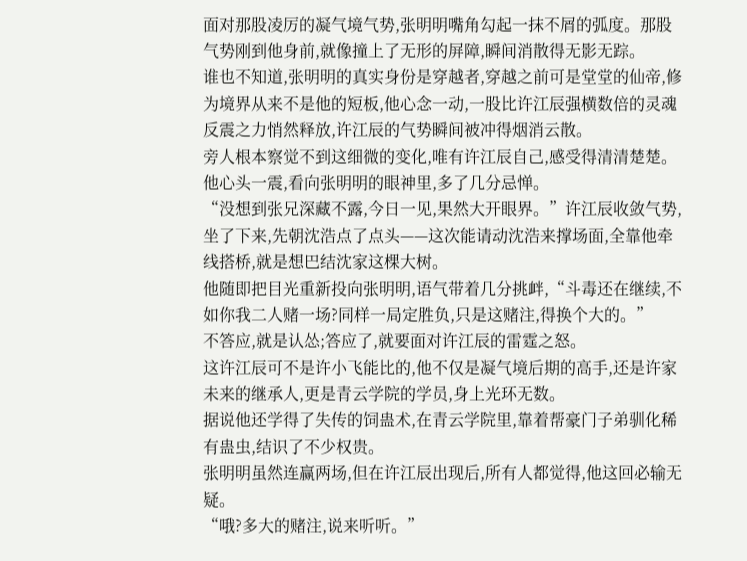面对那股凌厉的凝气境气势,张明明嘴角勾起一抹不屑的弧度。那股气势刚到他身前,就像撞上了无形的屏障,瞬间消散得无影无踪。
谁也不知道,张明明的真实身份是穿越者,穿越之前可是堂堂的仙帝,修为境界从来不是他的短板,他心念一动,一股比许江辰强横数倍的灵魂反震之力悄然释放,许江辰的气势瞬间被冲得烟消云散。
旁人根本察觉不到这细微的变化,唯有许江辰自己,感受得清清楚楚。
他心头一震,看向张明明的眼神里,多了几分忌惮。
“没想到张兄深藏不露,今日一见,果然大开眼界。”许江辰收敛气势,坐了下来,先朝沈浩点了点头——这次能请动沈浩来撑场面,全靠他牵线搭桥,就是想巴结沈家这棵大树。
他随即把目光重新投向张明明,语气带着几分挑衅,“斗毒还在继续,不如你我二人赌一场?同样一局定胜负,只是这赌注,得换个大的。”
不答应,就是认怂;答应了,就要面对许江辰的雷霆之怒。
这许江辰可不是许小飞能比的,他不仅是凝气境后期的高手,还是许家未来的继承人,更是青云学院的学员,身上光环无数。
据说他还学得了失传的饲蛊术,在青云学院里,靠着帮豪门子弟驯化稀有蛊虫,结识了不少权贵。
张明明虽然连赢两场,但在许江辰出现后,所有人都觉得,他这回必输无疑。
“哦?多大的赌注,说来听听。”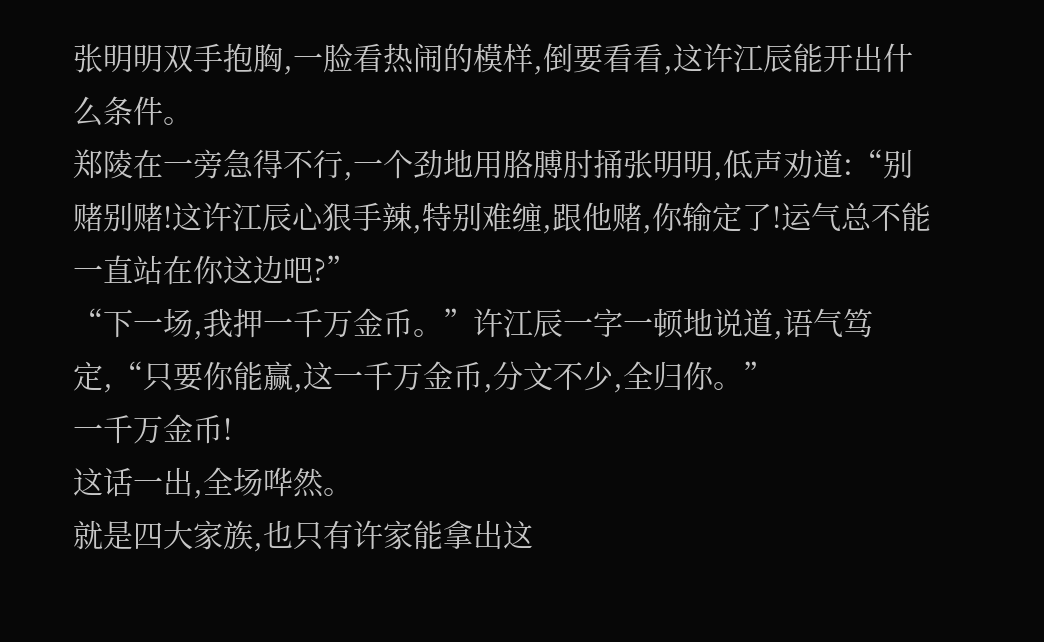张明明双手抱胸,一脸看热闹的模样,倒要看看,这许江辰能开出什么条件。
郑陵在一旁急得不行,一个劲地用胳膊肘捅张明明,低声劝道:“别赌别赌!这许江辰心狠手辣,特别难缠,跟他赌,你输定了!运气总不能一直站在你这边吧?”
“下一场,我押一千万金币。”许江辰一字一顿地说道,语气笃定,“只要你能赢,这一千万金币,分文不少,全归你。”
一千万金币!
这话一出,全场哗然。
就是四大家族,也只有许家能拿出这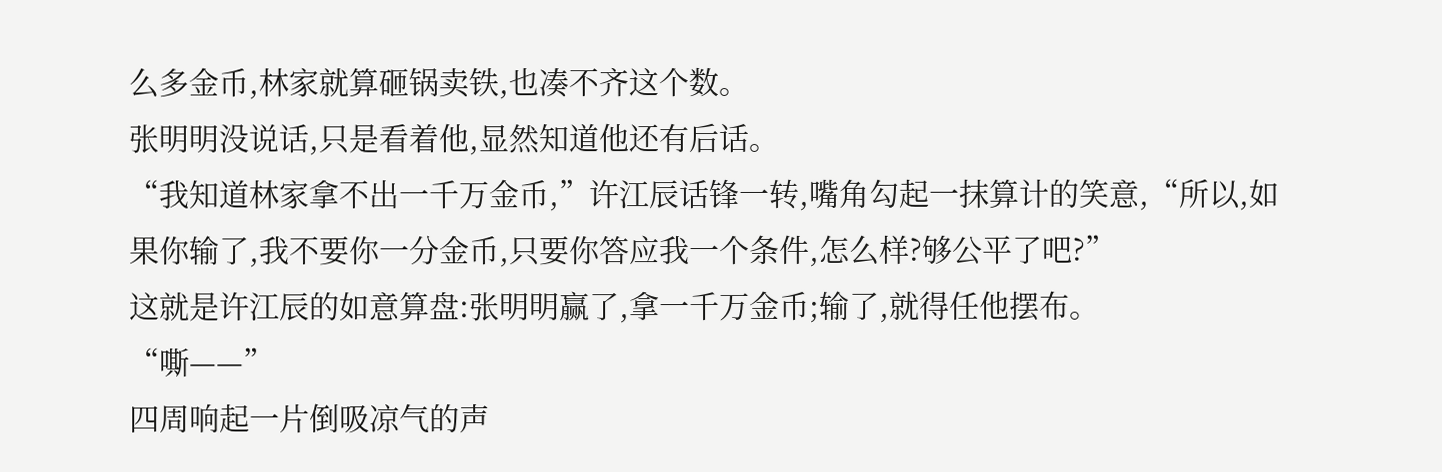么多金币,林家就算砸锅卖铁,也凑不齐这个数。
张明明没说话,只是看着他,显然知道他还有后话。
“我知道林家拿不出一千万金币,”许江辰话锋一转,嘴角勾起一抹算计的笑意,“所以,如果你输了,我不要你一分金币,只要你答应我一个条件,怎么样?够公平了吧?”
这就是许江辰的如意算盘:张明明赢了,拿一千万金币;输了,就得任他摆布。
“嘶——”
四周响起一片倒吸凉气的声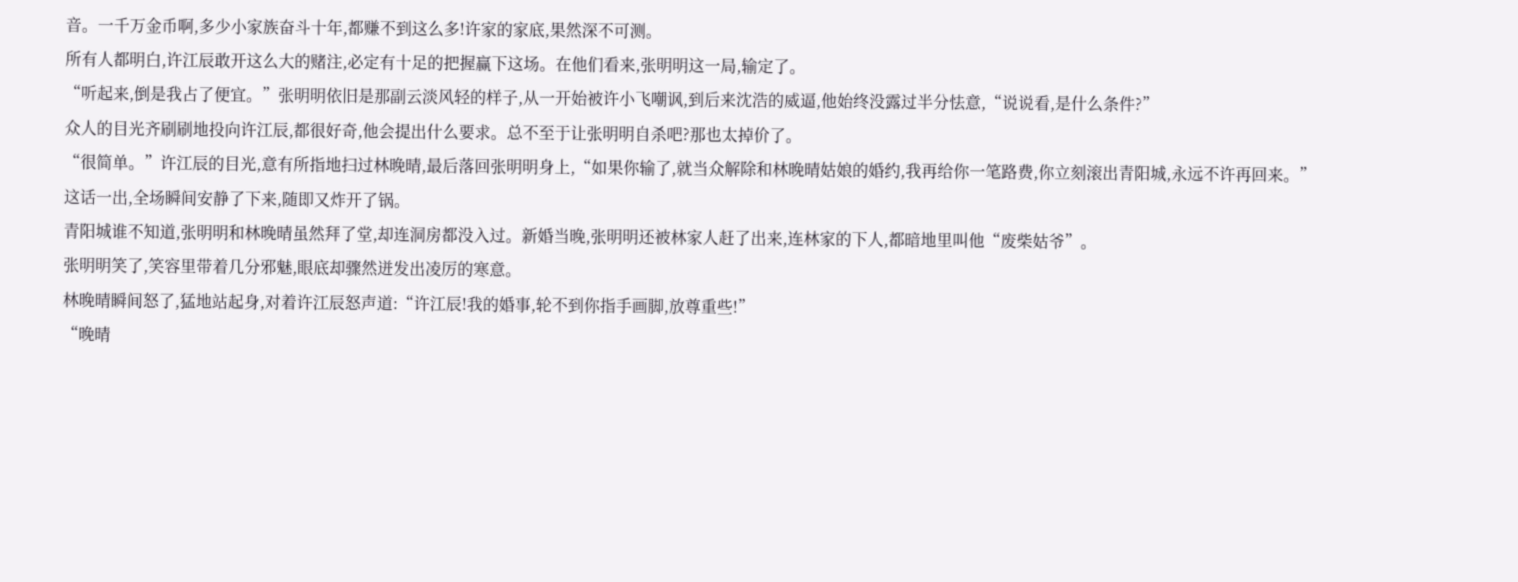音。一千万金币啊,多少小家族奋斗十年,都赚不到这么多!许家的家底,果然深不可测。
所有人都明白,许江辰敢开这么大的赌注,必定有十足的把握赢下这场。在他们看来,张明明这一局,输定了。
“听起来,倒是我占了便宜。”张明明依旧是那副云淡风轻的样子,从一开始被许小飞嘲讽,到后来沈浩的威逼,他始终没露过半分怯意,“说说看,是什么条件?”
众人的目光齐刷刷地投向许江辰,都很好奇,他会提出什么要求。总不至于让张明明自杀吧?那也太掉价了。
“很简单。”许江辰的目光,意有所指地扫过林晚晴,最后落回张明明身上,“如果你输了,就当众解除和林晚晴姑娘的婚约,我再给你一笔路费,你立刻滚出青阳城,永远不许再回来。”
这话一出,全场瞬间安静了下来,随即又炸开了锅。
青阳城谁不知道,张明明和林晚晴虽然拜了堂,却连洞房都没入过。新婚当晚,张明明还被林家人赶了出来,连林家的下人,都暗地里叫他“废柴姑爷”。
张明明笑了,笑容里带着几分邪魅,眼底却骤然迸发出凌厉的寒意。
林晚晴瞬间怒了,猛地站起身,对着许江辰怒声道:“许江辰!我的婚事,轮不到你指手画脚,放尊重些!”
“晚晴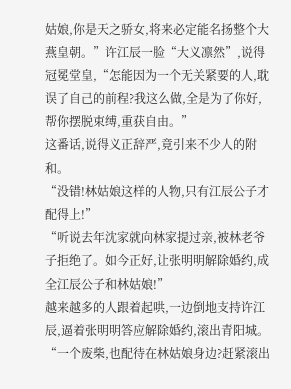姑娘,你是天之骄女,将来必定能名扬整个大燕皇朝。”许江辰一脸“大义凛然”,说得冠冕堂皇,“怎能因为一个无关紧要的人,耽误了自己的前程?我这么做,全是为了你好,帮你摆脱束缚,重获自由。”
这番话,说得义正辞严,竟引来不少人的附和。
“没错!林姑娘这样的人物,只有江辰公子才配得上!”
“听说去年沈家就向林家提过亲,被林老爷子拒绝了。如今正好,让张明明解除婚约,成全江辰公子和林姑娘!”
越来越多的人跟着起哄,一边倒地支持许江辰,逼着张明明答应解除婚约,滚出青阳城。
“一个废柴,也配待在林姑娘身边?赶紧滚出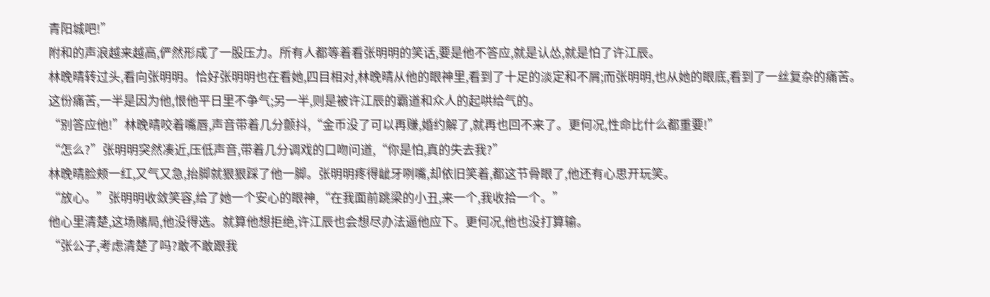青阳城吧!”
附和的声浪越来越高,俨然形成了一股压力。所有人都等着看张明明的笑话,要是他不答应,就是认怂,就是怕了许江辰。
林晚晴转过头,看向张明明。恰好张明明也在看她,四目相对,林晚晴从他的眼神里,看到了十足的淡定和不屑;而张明明,也从她的眼底,看到了一丝复杂的痛苦。
这份痛苦,一半是因为他,恨他平日里不争气;另一半,则是被许江辰的霸道和众人的起哄给气的。
“别答应他!”林晚晴咬着嘴唇,声音带着几分颤抖,“金币没了可以再赚,婚约解了,就再也回不来了。更何况,性命比什么都重要!”
“怎么?”张明明突然凑近,压低声音,带着几分调戏的口吻问道,“你是怕,真的失去我?”
林晚晴脸颊一红,又气又急,抬脚就狠狠踩了他一脚。张明明疼得龇牙咧嘴,却依旧笑着,都这节骨眼了,他还有心思开玩笑。
“放心。”张明明收敛笑容,给了她一个安心的眼神,“在我面前跳梁的小丑,来一个,我收拾一个。”
他心里清楚,这场赌局,他没得选。就算他想拒绝,许江辰也会想尽办法逼他应下。更何况,他也没打算输。
“张公子,考虑清楚了吗?敢不敢跟我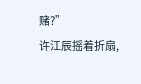赌?”
许江辰摇着折扇,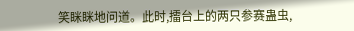笑眯眯地问道。此时,擂台上的两只参赛蛊虫,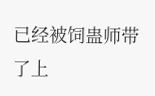已经被饲蛊师带了上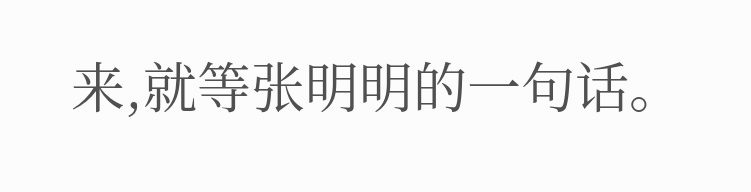来,就等张明明的一句话。